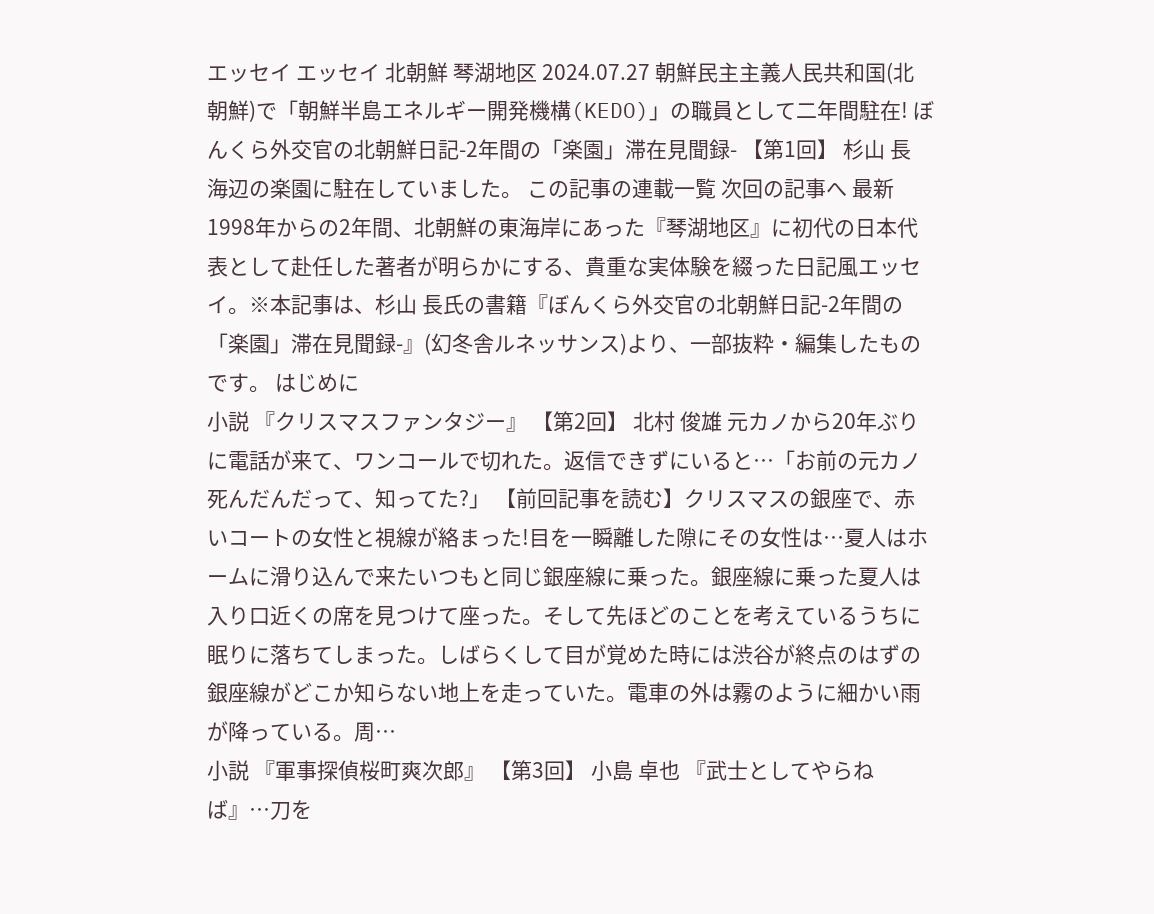エッセイ エッセイ 北朝鮮 琴湖地区 2024.07.27 朝鮮民主主義人民共和国(北朝鮮)で「朝鮮半島エネルギー開発機構(KEDO)」の職員として二年間駐在! ぼんくら外交官の北朝鮮日記-2年間の「楽園」滞在見聞録- 【第1回】 杉山 長 海辺の楽園に駐在していました。 この記事の連載一覧 次回の記事へ 最新 1998年からの2年間、北朝鮮の東海岸にあった『琴湖地区』に初代の日本代表として赴任した著者が明らかにする、貴重な実体験を綴った日記風エッセイ。※本記事は、杉山 長氏の書籍『ぼんくら外交官の北朝鮮日記-2年間の「楽園」滞在見聞録-』(幻冬舎ルネッサンス)より、一部抜粋・編集したものです。 はじめに
小説 『クリスマスファンタジー』 【第2回】 北村 俊雄 元カノから20年ぶりに電話が来て、ワンコールで切れた。返信できずにいると…「お前の元カノ死んだんだって、知ってた?」 【前回記事を読む】クリスマスの銀座で、赤いコートの女性と視線が絡まった!目を一瞬離した隙にその女性は…夏人はホームに滑り込んで来たいつもと同じ銀座線に乗った。銀座線に乗った夏人は入り口近くの席を見つけて座った。そして先ほどのことを考えているうちに眠りに落ちてしまった。しばらくして目が覚めた時には渋谷が終点のはずの銀座線がどこか知らない地上を走っていた。電車の外は霧のように細かい雨が降っている。周…
小説 『軍事探偵桜町爽次郎』 【第3回】 小島 卓也 『武士としてやらねば』…刀を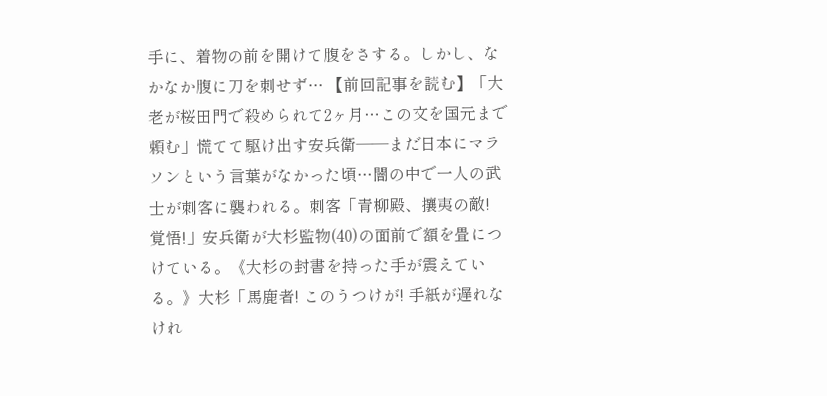手に、着物の前を開けて腹をさする。しかし、なかなか腹に刀を刺せず… 【前回記事を読む】「大老が桜田門で殺められて2ヶ月…この文を国元まで頼む」慌てて駆け出す安兵衛――まだ日本にマラソンという言葉がなかった頃…闇の中で一人の武士が刺客に襲われる。刺客「青柳殿、攘夷の敵! 覚悟!」安兵衛が大杉監物(40)の面前で額を畳につけている。《大杉の封書を持った手が震えている。》大杉「馬鹿者! このうつけが! 手紙が遅れなけれ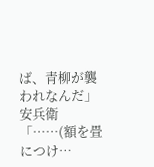ば、青柳が襲われなんだ」安兵衛「……(額を畳につけ…